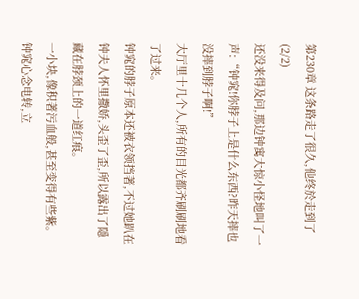第230章 这条路走了很久,他终於走到了(2/2)
还没来得及问,那边钟寓大惊小怪地叫了一声:“钟窕!你脖子上是什么东西?昨天摔也没摔到脖子啊!”
大厅里十几个人,所有的目光都齐刷刷地看了过来。
钟窕的脖子原本还被衣领挡著,不过她趴在钟夫人怀里撒娇,头歪了歪,所以露出了隱藏在脖颈上的一道红痕。
一小块,像积著污血般,甚至变得有些紫。
钟窕心念电转,立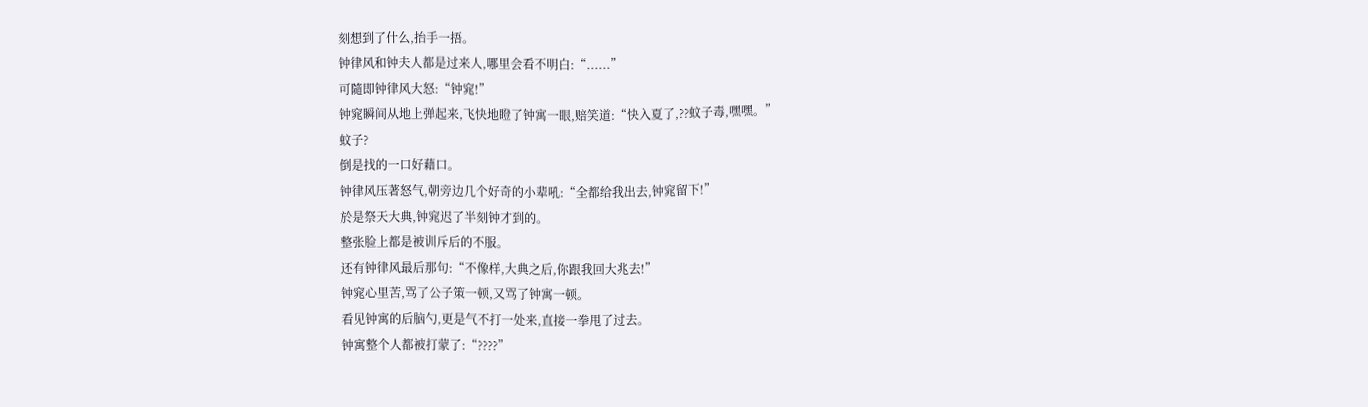刻想到了什么,抬手一捂。
钟律风和钟夫人都是过来人,哪里会看不明白:“......”
可隨即钟律风大怒:“钟窕!”
钟窕瞬间从地上弹起来,飞快地瞪了钟寓一眼,赔笑道:“快入夏了,??蚊子毒,嘿嘿。”
蚊子?
倒是找的一口好藉口。
钟律风压著怒气,朝旁边几个好奇的小辈吼:“全都给我出去,钟窕留下!”
於是祭天大典,钟窕迟了半刻钟才到的。
整张脸上都是被训斥后的不服。
还有钟律风最后那句:“不像样,大典之后,你跟我回大兆去!”
钟窕心里苦,骂了公子策一顿,又骂了钟寓一顿。
看见钟寓的后脑勺,更是气不打一处来,直接一拳甩了过去。
钟寓整个人都被打蒙了:“????”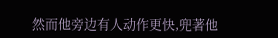然而他旁边有人动作更快,兜著他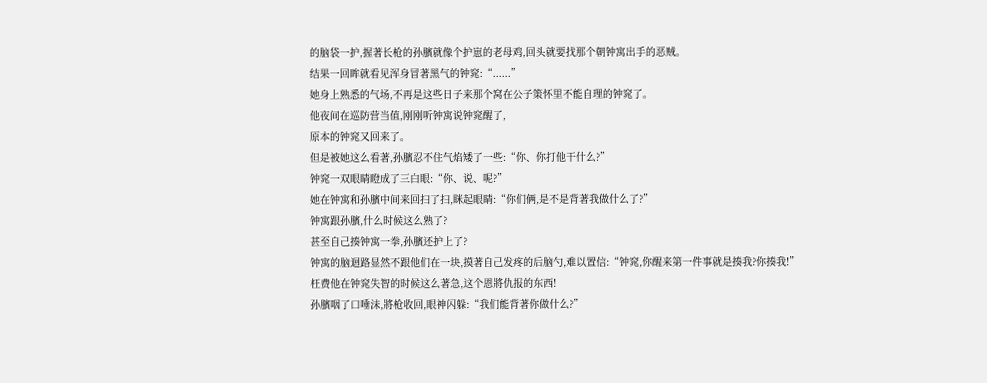的脑袋一护,握著长枪的孙臏就像个护崽的老母鸡,回头就要找那个朝钟寓出手的恶贼。
结果一回眸就看见浑身冒著黑气的钟窕:“......”
她身上熟悉的气场,不再是这些日子来那个窝在公子策怀里不能自理的钟窕了。
他夜间在巡防营当值,刚刚听钟寓说钟窕醒了,
原本的钟窕又回来了。
但是被她这么看著,孙臏忍不住气焰矮了一些:“你、你打他干什么?”
钟窕一双眼睛瞪成了三白眼:“你、说、呢?”
她在钟寓和孙臏中间来回扫了扫,眯起眼睛:“你们俩,是不是背著我做什么了?”
钟寓跟孙臏,什么时候这么熟了?
甚至自己揍钟寓一拳,孙臏还护上了?
钟寓的脑迴路显然不跟他们在一块,摸著自己发疼的后脑勺,难以置信:“钟窕,你醒来第一件事就是揍我?你揍我!”
枉费他在钟窕失智的时候这么著急,这个恩將仇报的东西!
孙臏咽了口唾沫,將枪收回,眼神闪躲:“我们能背著你做什么?”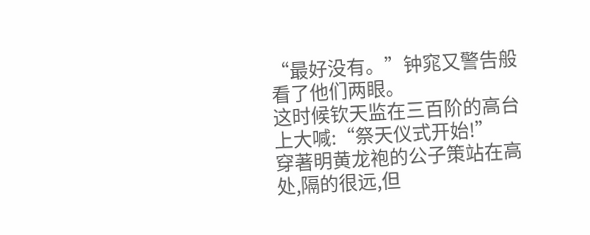“最好没有。”钟窕又警告般看了他们两眼。
这时候钦天监在三百阶的高台上大喊:“祭天仪式开始!”
穿著明黄龙袍的公子策站在高处,隔的很远,但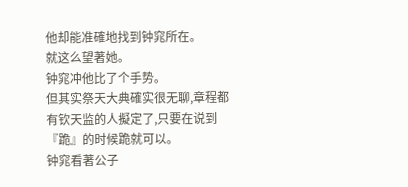他却能准確地找到钟窕所在。
就这么望著她。
钟窕冲他比了个手势。
但其实祭天大典確实很无聊,章程都有钦天监的人擬定了,只要在说到『跪』的时候跪就可以。
钟窕看著公子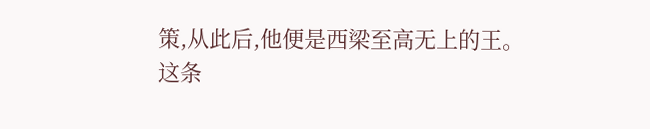策,从此后,他便是西梁至高无上的王。
这条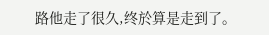路他走了很久,终於算是走到了。